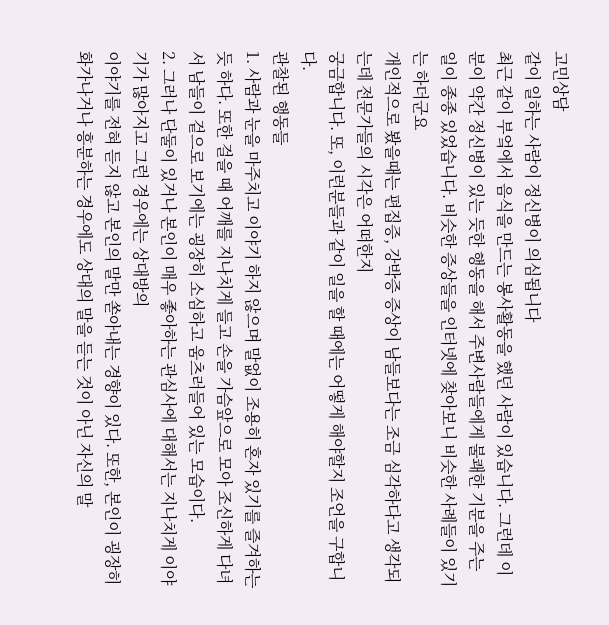고민상담
같이 일하는 사람이 정신병이 의심됩니다
최근 같이 부엌에서 음식을 만드는 봉사활동을 했던 사람이 있습니다. 그런데 이분이 약간 정신병이 있는 듯한 행동을 해서 주변사람들에게 불쾌한 기분을 주는 일이 종종 있었습니다. 비슷한 증상들을 인터넷에 찾아보니 비슷한 사례들이 있기는 하더군요
개인적으로 봤을때는 편집증, 강박증 증상이 남들보다는 조금 심각하다고 생각되는데 전문가들의 시각은 어떠한지
궁금합니다. 또, 이런분들과 같이 일을 할 때에는 어떻게 해야할지 조언을 구합니다.
관찰된 행동들
1. 사람과 눈을 마주치고 이야기 하지 않으며 말없이 조용히 혼자 있기를 즐겨하는 듯 하다. 또한 걸을 때 어깨를 지나치게 들고 손을 가슴앞으로 모아 조신하게 다녀서 남들이 겉으로 보기에는 굉장히 소심하고 움츠러들어 있는 모습이다.
2. 그러나 단둘이 있거나 본인이 매우 좋아하는 관심사에 대해서는 지나치게 이야기가 많아지고 그런 경우에는 상대방의
이야기를 전혀 듣지 않고 본인의 말만 쏟아내는 경향이 있다. 또한, 본인이 굉장히 화가나거나 흥분하는 경우에도 상대의 말을 듣는 것이 아닌 자신의 말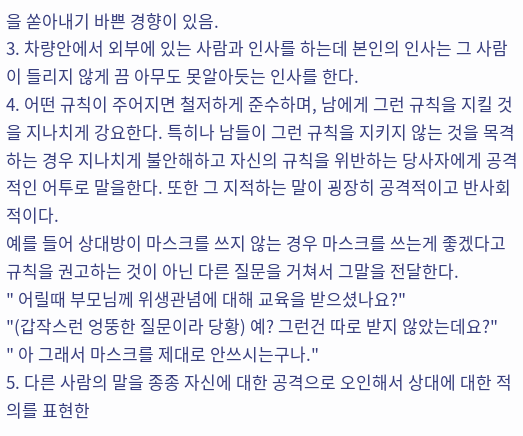을 쏟아내기 바쁜 경향이 있음.
3. 차량안에서 외부에 있는 사람과 인사를 하는데 본인의 인사는 그 사람이 들리지 않게 끔 아무도 못알아듯는 인사를 한다.
4. 어떤 규칙이 주어지면 철저하게 준수하며, 남에게 그런 규칙을 지킬 것을 지나치게 강요한다. 특히나 남들이 그런 규칙을 지키지 않는 것을 목격하는 경우 지나치게 불안해하고 자신의 규칙을 위반하는 당사자에게 공격적인 어투로 말을한다. 또한 그 지적하는 말이 굉장히 공격적이고 반사회적이다.
예를 들어 상대방이 마스크를 쓰지 않는 경우 마스크를 쓰는게 좋겠다고 규칙을 권고하는 것이 아닌 다른 질문을 거쳐서 그말을 전달한다.
" 어릴때 부모님께 위생관념에 대해 교육을 받으셨나요?"
"(갑작스런 엉뚱한 질문이라 당황) 예? 그런건 따로 받지 않았는데요?"
" 아 그래서 마스크를 제대로 안쓰시는구나."
5. 다른 사람의 말을 종종 자신에 대한 공격으로 오인해서 상대에 대한 적의를 표현한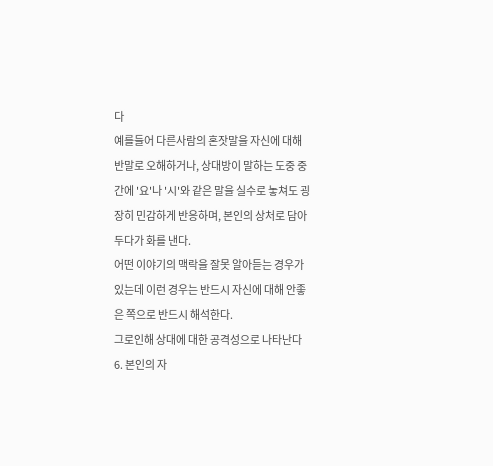다
예를들어 다른사람의 혼잣말을 자신에 대해 반말로 오해하거나, 상대방이 말하는 도중 중간에 '요'나 '시'와 같은 말을 실수로 놓쳐도 굉장히 민감하게 반응하며, 본인의 상처로 담아두다가 화를 낸다.
어떤 이야기의 맥락을 잘못 알아듣는 경우가 있는데 이런 경우는 반드시 자신에 대해 안좋은 쪽으로 반드시 해석한다.
그로인해 상대에 대한 공격성으로 나타난다
6. 본인의 자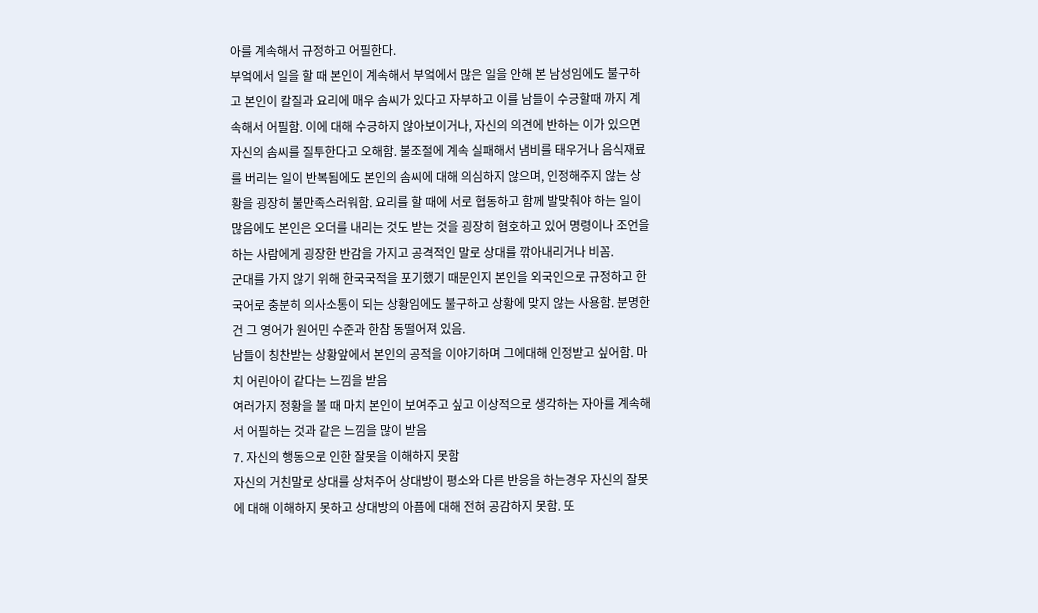아를 계속해서 규정하고 어필한다.
부엌에서 일을 할 때 본인이 계속해서 부엌에서 많은 일을 안해 본 남성임에도 불구하고 본인이 칼질과 요리에 매우 솜씨가 있다고 자부하고 이를 남들이 수긍할때 까지 계속해서 어필함. 이에 대해 수긍하지 않아보이거나, 자신의 의견에 반하는 이가 있으면 자신의 솜씨를 질투한다고 오해함. 불조절에 계속 실패해서 냄비를 태우거나 음식재료를 버리는 일이 반복됨에도 본인의 솜씨에 대해 의심하지 않으며, 인정해주지 않는 상황을 굉장히 불만족스러워함. 요리를 할 때에 서로 협동하고 함께 발맞춰야 하는 일이 많음에도 본인은 오더를 내리는 것도 받는 것을 굉장히 혐호하고 있어 명령이나 조언을 하는 사람에게 굉장한 반감을 가지고 공격적인 말로 상대를 깎아내리거나 비꼼.
군대를 가지 않기 위해 한국국적을 포기했기 때문인지 본인을 외국인으로 규정하고 한국어로 충분히 의사소통이 되는 상황임에도 불구하고 상황에 맞지 않는 사용함. 분명한 건 그 영어가 원어민 수준과 한참 동떨어져 있음.
남들이 칭찬받는 상황앞에서 본인의 공적을 이야기하며 그에대해 인정받고 싶어함. 마치 어린아이 같다는 느낌을 받음
여러가지 정황을 볼 때 마치 본인이 보여주고 싶고 이상적으로 생각하는 자아를 계속해서 어필하는 것과 같은 느낌을 많이 받음
7. 자신의 행동으로 인한 잘못을 이해하지 못함
자신의 거친말로 상대를 상처주어 상대방이 평소와 다른 반응을 하는경우 자신의 잘못에 대해 이해하지 못하고 상대방의 아픔에 대해 전혀 공감하지 못함. 또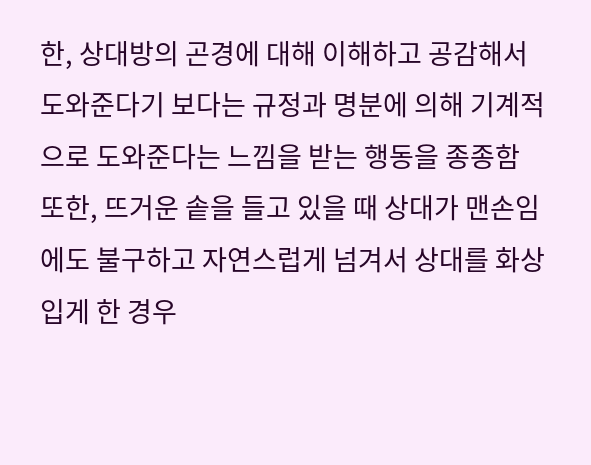한, 상대방의 곤경에 대해 이해하고 공감해서 도와준다기 보다는 규정과 명분에 의해 기계적으로 도와준다는 느낌을 받는 행동을 종종함
또한, 뜨거운 솥을 들고 있을 때 상대가 맨손임에도 불구하고 자연스럽게 넘겨서 상대를 화상입게 한 경우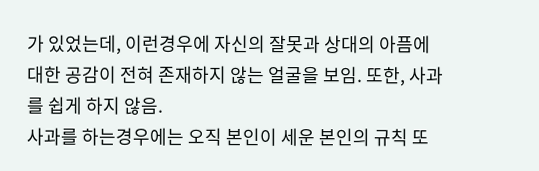가 있었는데, 이런경우에 자신의 잘못과 상대의 아픔에 대한 공감이 전혀 존재하지 않는 얼굴을 보임. 또한, 사과를 쉽게 하지 않음.
사과를 하는경우에는 오직 본인이 세운 본인의 규칙 또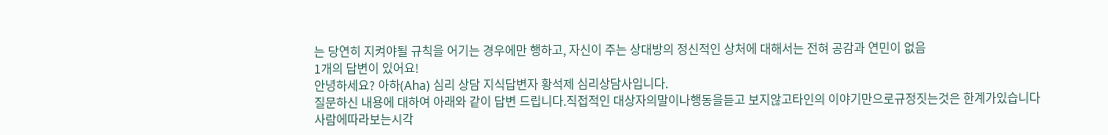는 당연히 지켜야될 규칙을 어기는 경우에만 행하고, 자신이 주는 상대방의 정신적인 상처에 대해서는 전혀 공감과 연민이 없음
1개의 답변이 있어요!
안녕하세요? 아하(Aha) 심리 상담 지식답변자 황석제 심리상담사입니다.
질문하신 내용에 대하여 아래와 같이 답변 드립니다.직접적인 대상자의말이나행동을듣고 보지않고타인의 이야기만으로규정짓는것은 한계가있습니다
사람에따라보는시각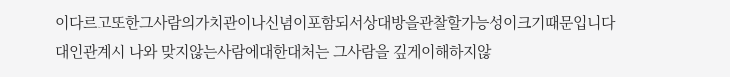이다르고또한그사람의가치관이나신념이포함되서상대방을관찰할가능성이크기때문입니다
대인관계시 나와 맞지않는사람에대한대처는 그사람을 깊게이해하지않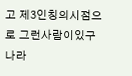고 제3인칭의시점으로 그런사람이있구나라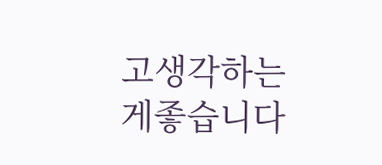고생각하는게좋습니다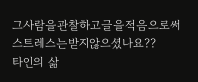그사람을관찰하고글을적음으로써스트레스는받지않으셨나요??
타인의 삶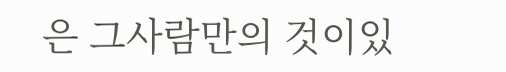은 그사람만의 것이있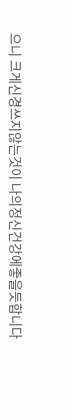으니 크게신경쓰지않는것이 나의정신건강에좋을듯합니다